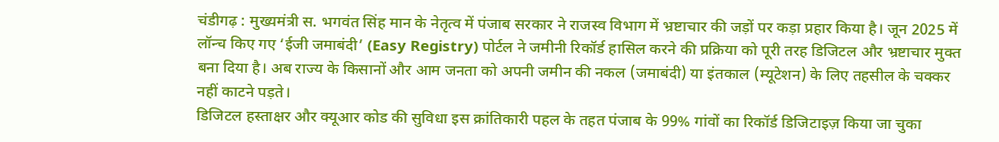चंडीगढ़ : मुख्यमंत्री स. भगवंत सिंह मान के नेतृत्व में पंजाब सरकार ने राजस्व विभाग में भ्रष्टाचार की जड़ों पर कड़ा प्रहार किया है। जून 2025 में लॉन्च किए गए ‘ईजी जमाबंदी’ (Easy Registry) पोर्टल ने जमीनी रिकॉर्ड हासिल करने की प्रक्रिया को पूरी तरह डिजिटल और भ्रष्टाचार मुक्त बना दिया है। अब राज्य के किसानों और आम जनता को अपनी जमीन की नकल (जमाबंदी) या इंतकाल (म्यूटेशन) के लिए तहसील के चक्कर नहीं काटने पड़ते।
डिजिटल हस्ताक्षर और क्यूआर कोड की सुविधा इस क्रांतिकारी पहल के तहत पंजाब के 99% गांवों का रिकॉर्ड डिजिटाइज़ किया जा चुका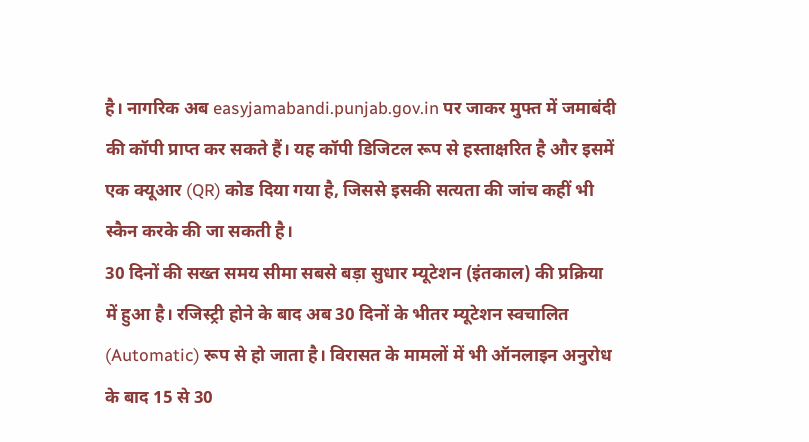है। नागरिक अब easyjamabandi.punjab.gov.in पर जाकर मुफ्त में जमाबंदी की कॉपी प्राप्त कर सकते हैं। यह कॉपी डिजिटल रूप से हस्ताक्षरित है और इसमें एक क्यूआर (QR) कोड दिया गया है, जिससे इसकी सत्यता की जांच कहीं भी स्कैन करके की जा सकती है।
30 दिनों की सख्त समय सीमा सबसे बड़ा सुधार म्यूटेशन (इंतकाल) की प्रक्रिया में हुआ है। रजिस्ट्री होने के बाद अब 30 दिनों के भीतर म्यूटेशन स्वचालित (Automatic) रूप से हो जाता है। विरासत के मामलों में भी ऑनलाइन अनुरोध के बाद 15 से 30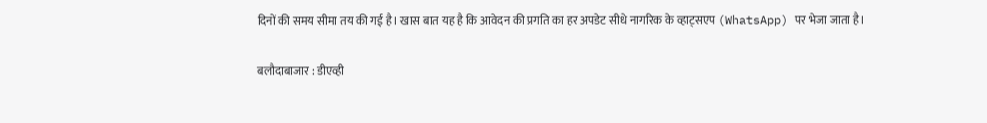दिनों की समय सीमा तय की गई है। खास बात यह है कि आवेदन की प्रगति का हर अपडेट सीधे नागरिक के व्हाट्सएप (WhatsApp) पर भेजा जाता है।

बलौदाबाजार : डीएव्ही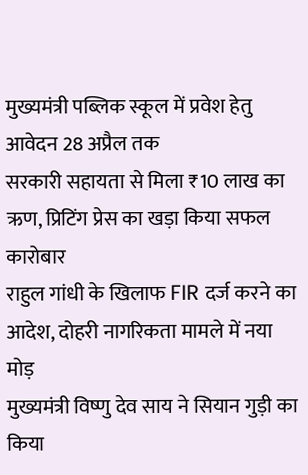मुख्यमंत्री पब्लिक स्कूल में प्रवेश हेतु आवेदन 28 अप्रैल तक
सरकारी सहायता से मिला ₹10 लाख का ऋण, प्रिटिंग प्रेस का खड़ा किया सफल कारोबार
राहुल गांधी के खिलाफ FIR दर्ज करने का आदेश, दोहरी नागरिकता मामले में नया मोड़
मुख्यमंत्री विष्णु देव साय ने सियान गुड़ी का किया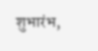शुभारंभ,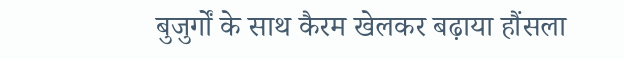बुजुर्गों के साथ कैरम खेलकर बढ़ाया हौंसला